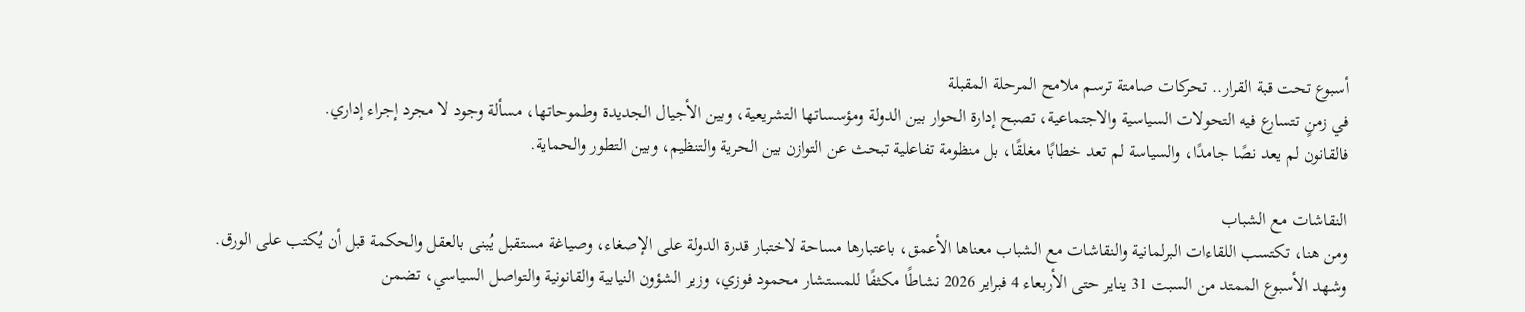أسبوع تحت قبة القرار.. تحركات صامتة ترسم ملامح المرحلة المقبلة
في زمنٍ تتسارع فيه التحولات السياسية والاجتماعية، تصبح إدارة الحوار بين الدولة ومؤسساتها التشريعية، وبين الأجيال الجديدة وطموحاتها، مسألة وجود لا مجرد إجراء إداري.
فالقانون لم يعد نصًا جامدًا، والسياسة لم تعد خطابًا مغلقًا، بل منظومة تفاعلية تبحث عن التوازن بين الحرية والتنظيم، وبين التطور والحماية.

النقاشات مع الشباب
ومن هنا، تكتسب اللقاءات البرلمانية والنقاشات مع الشباب معناها الأعمق، باعتبارها مساحة لاختبار قدرة الدولة على الإصغاء، وصياغة مستقبل يُبنى بالعقل والحكمة قبل أن يُكتب على الورق.
وشهد الأسبوع الممتد من السبت 31 يناير حتى الأربعاء 4 فبراير 2026 نشاطًا مكثفًا للمستشار محمود فوزي، وزير الشؤون النيابية والقانونية والتواصل السياسي، تضمن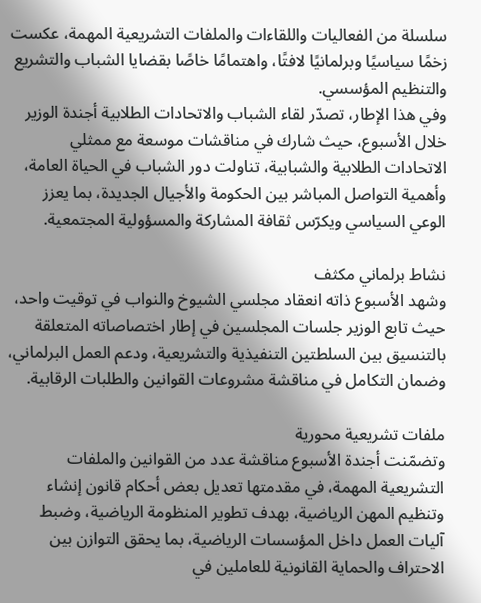سلسلة من الفعاليات واللقاءات والملفات التشريعية المهمة، عكست زخمًا سياسيًا وبرلمانيًا لافتًا، واهتمامًا خاصًا بقضايا الشباب والتشريع والتنظيم المؤسسي.
وفي هذا الإطار، تصدّر لقاء الشباب والاتحادات الطلابية أجندة الوزير خلال الأسبوع، حيث شارك في مناقشات موسعة مع ممثلي الاتحادات الطلابية والشبابية، تناولت دور الشباب في الحياة العامة، وأهمية التواصل المباشر بين الحكومة والأجيال الجديدة، بما يعزز الوعي السياسي ويكرّس ثقافة المشاركة والمسؤولية المجتمعية.

نشاط برلماني مكثف
وشهد الأسبوع ذاته انعقاد مجلسي الشيوخ والنواب في توقيت واحد، حيث تابع الوزير جلسات المجلسين في إطار اختصاصاته المتعلقة بالتنسيق بين السلطتين التنفيذية والتشريعية، ودعم العمل البرلماني، وضمان التكامل في مناقشة مشروعات القوانين والطلبات الرقابية.

ملفات تشريعية محورية
وتضمّنت أجندة الأسبوع مناقشة عدد من القوانين والملفات التشريعية المهمة، في مقدمتها تعديل بعض أحكام قانون إنشاء وتنظيم المهن الرياضية، بهدف تطوير المنظومة الرياضية، وضبط آليات العمل داخل المؤسسات الرياضية، بما يحقق التوازن بين الاحتراف والحماية القانونية للعاملين في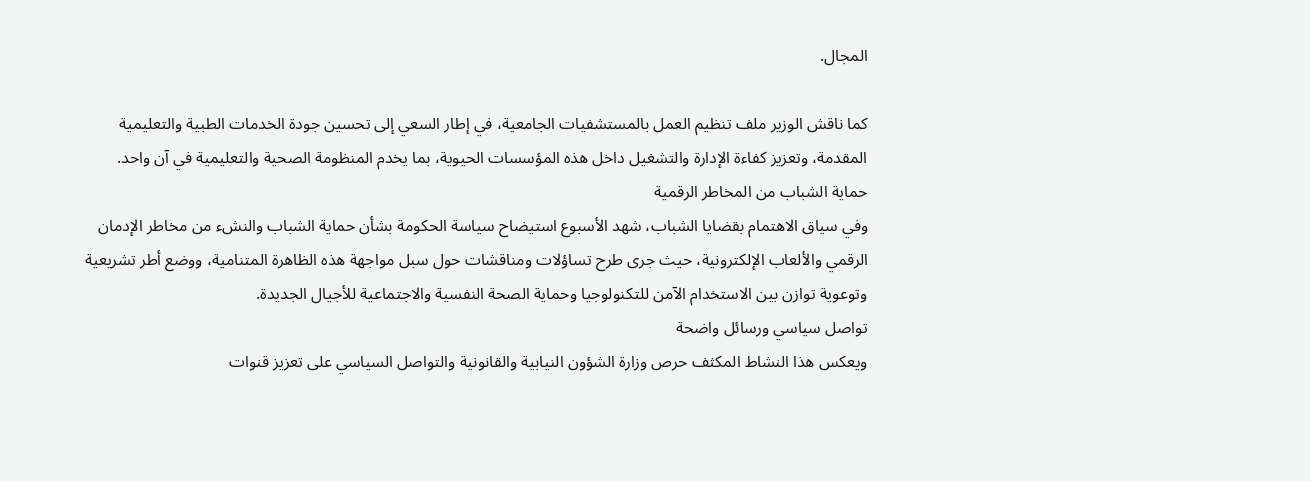المجال.

كما ناقش الوزير ملف تنظيم العمل بالمستشفيات الجامعية، في إطار السعي إلى تحسين جودة الخدمات الطبية والتعليمية المقدمة، وتعزيز كفاءة الإدارة والتشغيل داخل هذه المؤسسات الحيوية، بما يخدم المنظومة الصحية والتعليمية في آن واحد.
حماية الشباب من المخاطر الرقمية
وفي سياق الاهتمام بقضايا الشباب، شهد الأسبوع استيضاح سياسة الحكومة بشأن حماية الشباب والنشء من مخاطر الإدمان الرقمي والألعاب الإلكترونية، حيث جرى طرح تساؤلات ومناقشات حول سبل مواجهة هذه الظاهرة المتنامية، ووضع أطر تشريعية وتوعوية توازن بين الاستخدام الآمن للتكنولوجيا وحماية الصحة النفسية والاجتماعية للأجيال الجديدة.
تواصل سياسي ورسائل واضحة
ويعكس هذا النشاط المكثف حرص وزارة الشؤون النيابية والقانونية والتواصل السياسي على تعزيز قنوات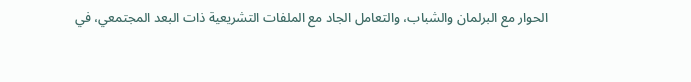الحوار مع البرلمان والشباب، والتعامل الجاد مع الملفات التشريعية ذات البعد المجتمعي، في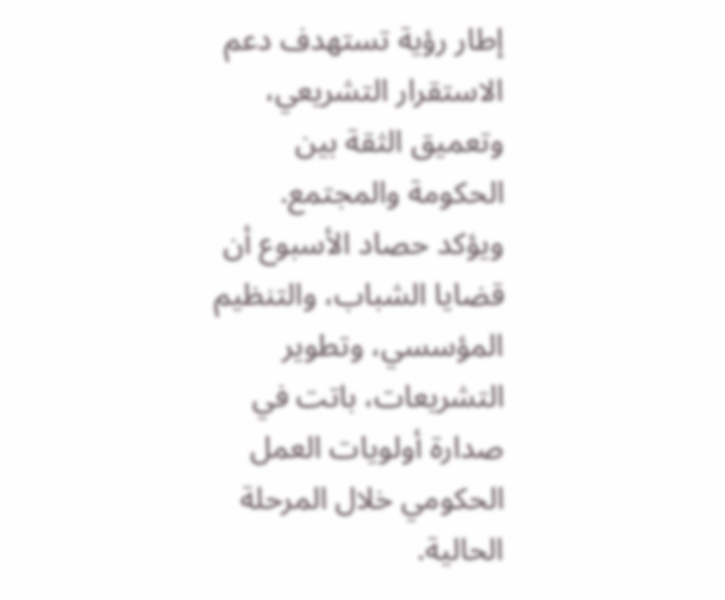إطار رؤية تستهدف دعم الاستقرار التشريعي، وتعميق الثقة بين الحكومة والمجتمع.
ويؤكد حصاد الأسبوع أن قضايا الشباب، والتنظيم المؤسسي، وتطوير التشريعات، باتت في صدارة أولويات العمل الحكومي خلال المرحلة الحالية.